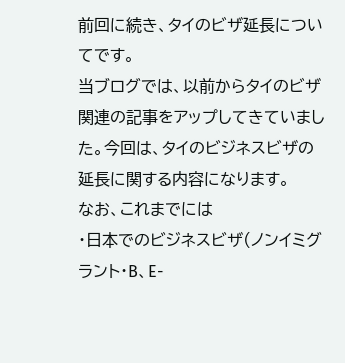前回に続き、タイのビザ延長についてです。
当ブログでは、以前からタイのビザ関連の記事をアップしてきていました。今回は、タイのビジネスビザの延長に関する内容になります。
なお、これまでには
・日本でのビジネスビザ(ノンイミグラント・B、E-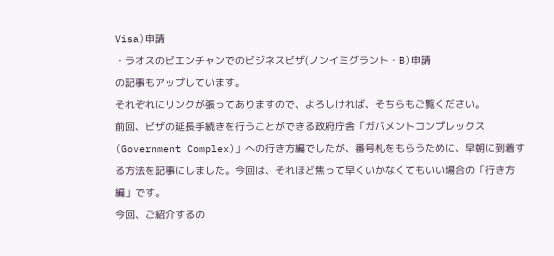Visa)申請
・ラオスのビエンチャンでのビジネスビザ(ノンイミグラント・B)申請
の記事もアップしています。
それぞれにリンクが張ってありますので、よろしければ、そちらもご覧ください。
前回、ビザの延長手続きを行うことができる政府庁舎「ガバメントコンプレックス(Government Complex)」への行き方編でしたが、番号札をもらうために、早朝に到着する方法を記事にしました。今回は、それほど焦って早くいかなくてもいい場合の「行き方編」です。
今回、ご紹介するの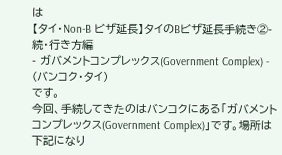は
【タイ・Non-B ビザ延長】タイのBビザ延長手続き②- 続・行き方編
- ガバメントコンプレックス(Government Complex) -
(バンコク・タイ)
です。
今回、手続してきたのはバンコクにある「ガバメントコンプレックス(Government Complex)」です。場所は下記になり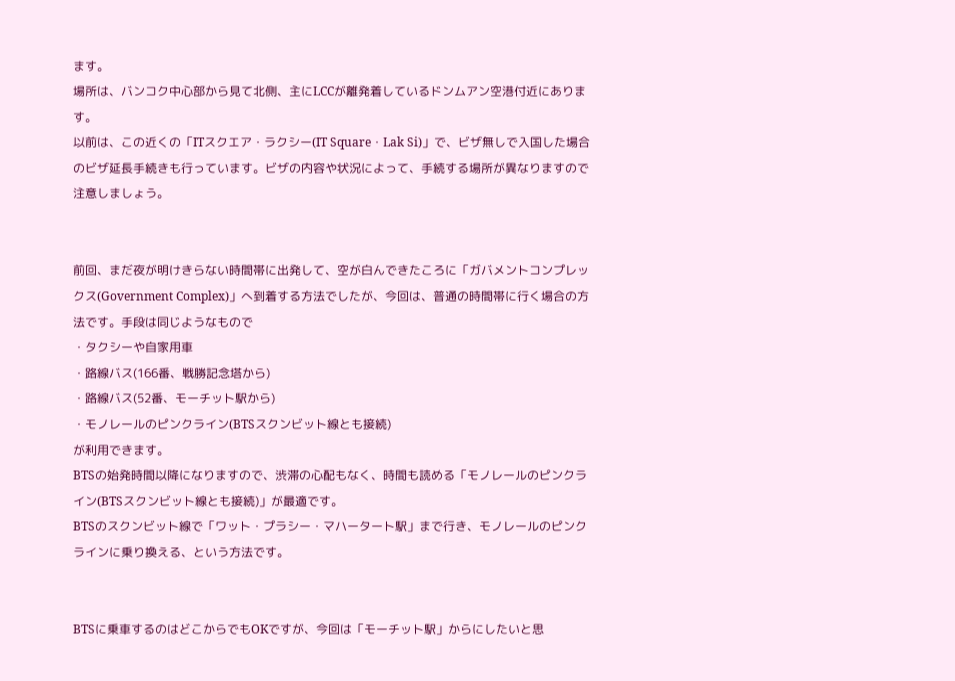ます。
場所は、バンコク中心部から見て北側、主にLCCが離発着しているドンムアン空港付近にあります。
以前は、この近くの「ITスクエア・ラクシー(IT Square・Lak Si)」で、ビザ無しで入国した場合のビザ延長手続きも行っています。ビザの内容や状況によって、手続する場所が異なりますので注意しましょう。


前回、まだ夜が明けきらない時間帯に出発して、空が白んできたころに「ガバメントコンプレックス(Government Complex)」へ到着する方法でしたが、今回は、普通の時間帯に行く場合の方法です。手段は同じようなもので
・タクシーや自家用車
・路線バス(166番、戦勝記念塔から)
・路線バス(52番、モーチット駅から)
・モノレールのピンクライン(BTSスクンビット線とも接続)
が利用できます。
BTSの始発時間以降になりますので、渋滞の心配もなく、時間も読める「モノレールのピンクライン(BTSスクンビット線とも接続)」が最適です。
BTSのスクンビット線で「ワット・プラシー・マハータート駅」まで行き、モノレールのピンクラインに乗り換える、という方法です。


BTSに乗車するのはどこからでもOKですが、今回は「モーチット駅」からにしたいと思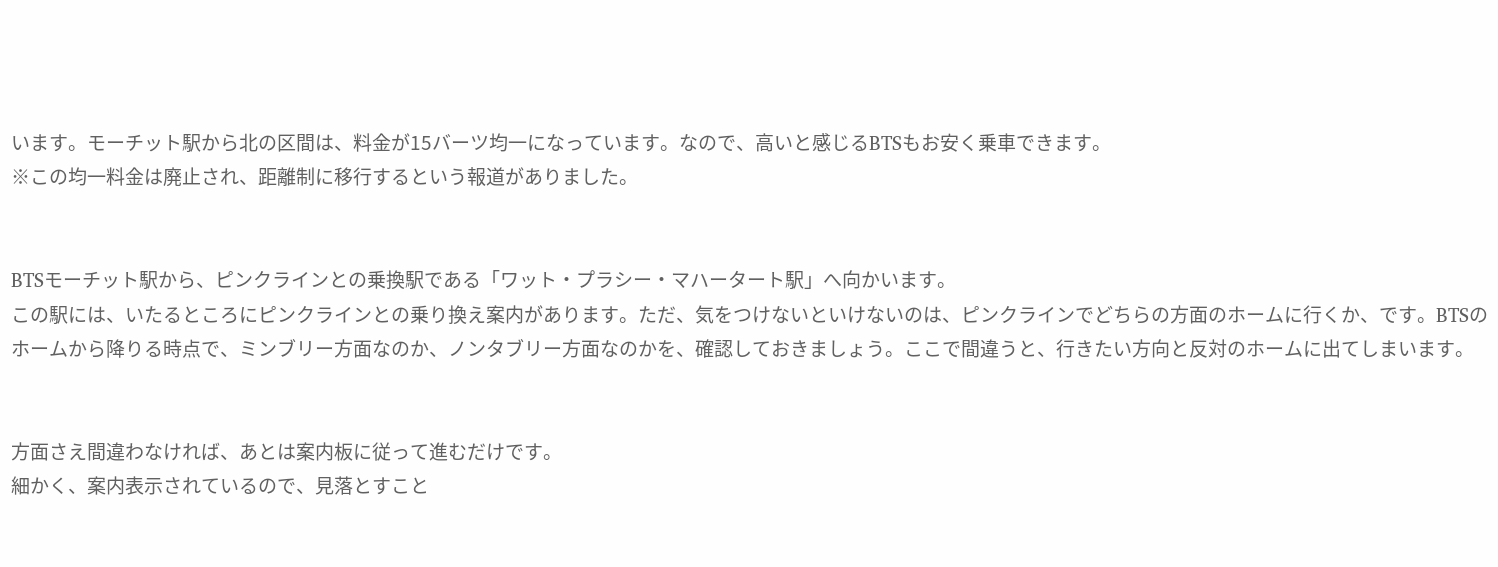います。モーチット駅から北の区間は、料金が15バーツ均一になっています。なので、高いと感じるBTSもお安く乗車できます。
※この均一料金は廃止され、距離制に移行するという報道がありました。


BTSモーチット駅から、ピンクラインとの乗換駅である「ワット・プラシー・マハータート駅」へ向かいます。
この駅には、いたるところにピンクラインとの乗り換え案内があります。ただ、気をつけないといけないのは、ピンクラインでどちらの方面のホームに行くか、です。BTSのホームから降りる時点で、ミンブリー方面なのか、ノンタブリー方面なのかを、確認しておきましょう。ここで間違うと、行きたい方向と反対のホームに出てしまいます。


方面さえ間違わなければ、あとは案内板に従って進むだけです。
細かく、案内表示されているので、見落とすこと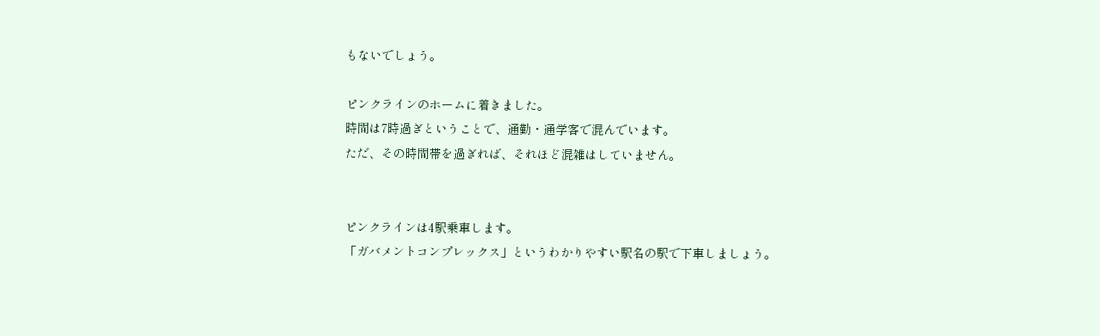もないでしょう。

ピンクラインのホームに着きました。
時間は7時過ぎということで、通勤・通学客で混んでいます。
ただ、その時間帯を過ぎれば、それほど混雑はしていません。


ピンクラインは4駅乗車します。
「ガバメントコンプレックス」というわかりやすい駅名の駅で下車しましょう。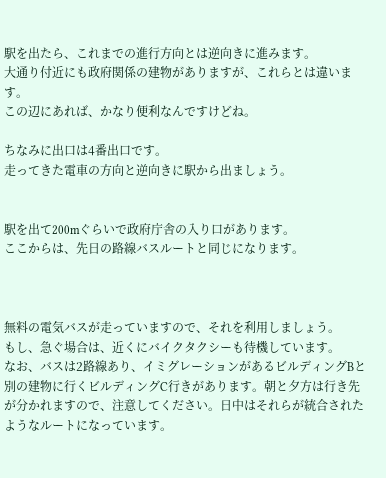駅を出たら、これまでの進行方向とは逆向きに進みます。
大通り付近にも政府関係の建物がありますが、これらとは違います。
この辺にあれば、かなり便利なんですけどね。

ちなみに出口は4番出口です。
走ってきた電車の方向と逆向きに駅から出ましょう。


駅を出て200mぐらいで政府庁舎の入り口があります。
ここからは、先日の路線バスルートと同じになります。



無料の電気バスが走っていますので、それを利用しましょう。
もし、急ぐ場合は、近くにバイクタクシーも待機しています。
なお、バスは2路線あり、イミグレーションがあるビルディングBと別の建物に行くビルディングC行きがあります。朝と夕方は行き先が分かれますので、注意してください。日中はそれらが統合されたようなルートになっています。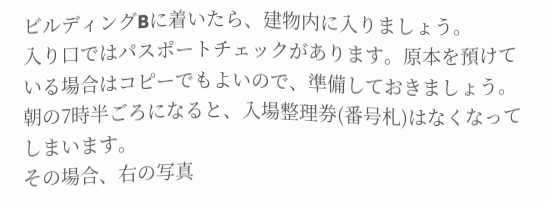ビルディングBに着いたら、建物内に入りましょう。
入り口ではパスポートチェックがあります。原本を預けている場合はコピーでもよいので、準備しておきましょう。
朝の7時半ごろになると、入場整理券(番号札)はなくなってしまいます。
その場合、右の写真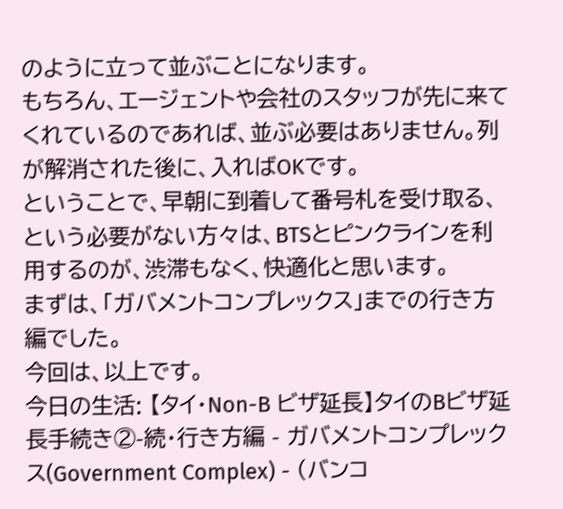のように立って並ぶことになります。
もちろん、エージェントや会社のスタッフが先に来てくれているのであれば、並ぶ必要はありません。列が解消された後に、入ればOKです。
ということで、早朝に到着して番号札を受け取る、という必要がない方々は、BTSとピンクラインを利用するのが、渋滞もなく、快適化と思います。
まずは、「ガバメントコンプレックス」までの行き方編でした。
今回は、以上です。
今日の生活: 【タイ・Non-B ビザ延長】タイのBビザ延長手続き②-続・行き方編 - ガバメントコンプレックス(Government Complex) - (バンコ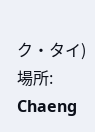ク・タイ)
場所: Chaeng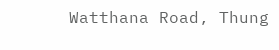Watthana Road, Thung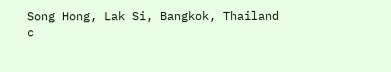Song Hong, Lak Si, Bangkok, Thailand
c